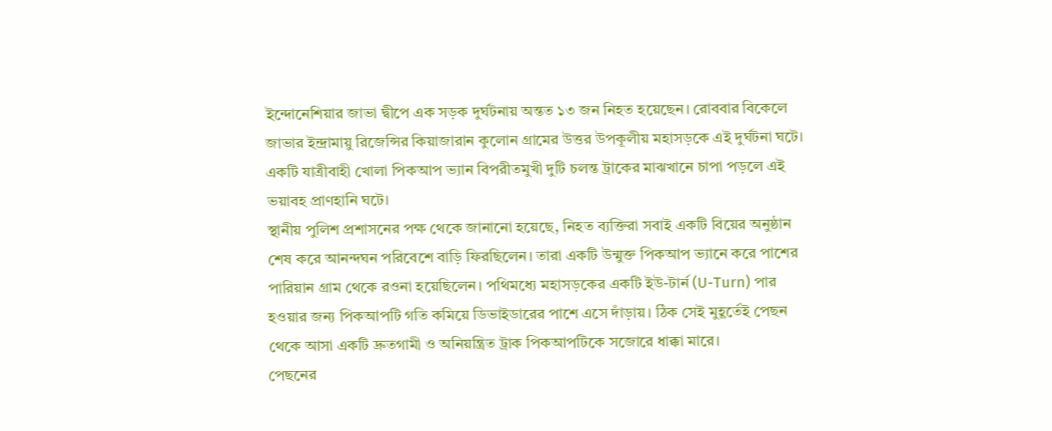ইন্দোনেশিয়ার জাভা দ্বীপে এক সড়ক দুর্ঘটনায় অন্তত ১৩ জন নিহত হয়েছেন। রোববার বিকেলে জাভার ইন্দ্রামায়ু রিজেন্সির কিয়াজারান কুলোন গ্রামের উত্তর উপকূলীয় মহাসড়কে এই দুর্ঘটনা ঘটে। একটি যাত্রীবাহী খোলা পিকআপ ভ্যান বিপরীতমুখী দুটি চলন্ত ট্রাকের মাঝখানে চাপা পড়লে এই ভয়াবহ প্রাণহানি ঘটে।
স্থানীয় পুলিশ প্রশাসনের পক্ষ থেকে জানানো হয়েছে, নিহত ব্যক্তিরা সবাই একটি বিয়ের অনুষ্ঠান শেষ করে আনন্দঘন পরিবেশে বাড়ি ফিরছিলেন। তারা একটি উন্মুক্ত পিকআপ ভ্যানে করে পাশের পারিয়ান গ্রাম থেকে রওনা হয়েছিলেন। পথিমধ্যে মহাসড়কের একটি ইউ-টার্ন (U-Turn) পার হওয়ার জন্য পিকআপটি গতি কমিয়ে ডিভাইডারের পাশে এসে দাঁড়ায়। ঠিক সেই মুহূর্তেই পেছন থেকে আসা একটি দ্রুতগামী ও অনিয়ন্ত্রিত ট্রাক পিকআপটিকে সজোরে ধাক্কা মারে।
পেছনের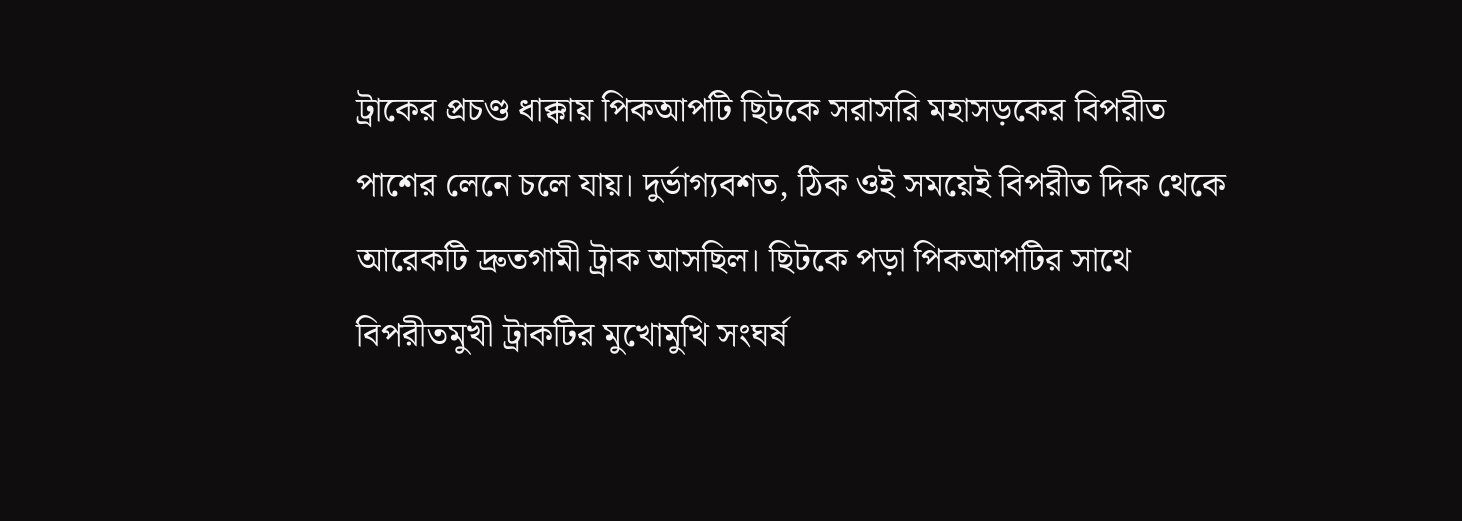ট্রাকের প্রচণ্ড ধাক্কায় পিকআপটি ছিটকে সরাসরি মহাসড়কের বিপরীত পাশের লেনে চলে যায়। দুর্ভাগ্যবশত, ঠিক ওই সময়েই বিপরীত দিক থেকে আরেকটি দ্রুতগামী ট্রাক আসছিল। ছিটকে পড়া পিকআপটির সাথে বিপরীতমুখী ট্রাকটির মুখোমুখি সংঘর্ষ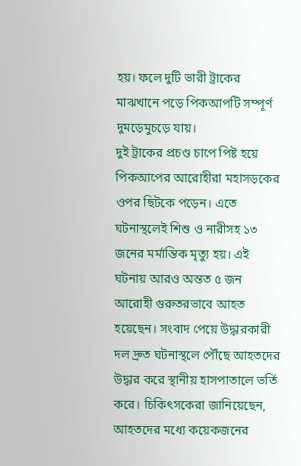হয়। ফলে দুটি ভারী ট্রাকের মাঝখানে পড়ে পিকআপটি সম্পূর্ণ দুমড়েমুচড়ে যায়।
দুই ট্রাকের প্রচণ্ড চাপে পিষ্ট হয়ে পিকআপের আরোহীরা মহাসড়কের ওপর ছিটকে পড়েন। এতে ঘটনাস্থলেই শিশু ও নারীসহ ১৩ জনের মর্মান্তিক মৃত্যু হয়। এই ঘটনায় আরও অন্তত ৫ জন আরোহী গুরুতরভাবে আহত হয়েছেন। সংবাদ পেয়ে উদ্ধারকারী দল দ্রুত ঘটনাস্থলে পৌঁছে আহতদের উদ্ধার করে স্থানীয় হাসপাতালে ভর্তি করে। চিকিৎসকেরা জানিয়েছেন, আহতদের মধ্যে কয়েকজনের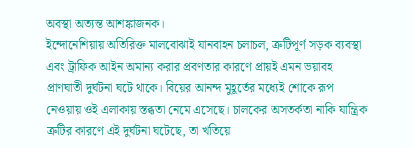অবস্থা অত্যন্ত আশঙ্কাজনক।
ইন্দোনেশিয়ায় অতিরিক্ত মালবোঝাই যানবাহন চলাচল, ত্রুটিপূর্ণ সড়ক ব্যবস্থা এবং ট্রাফিক আইন অমান্য করার প্রবণতার কারণে প্রায়ই এমন ভয়াবহ প্রাণঘাতী দুর্ঘটনা ঘটে থাকে। বিয়ের আনন্দ মুহূর্তের মধ্যেই শোকে রূপ নেওয়ায় ওই এলাকায় স্তব্ধতা নেমে এসেছে। চালকের অসতর্কতা নাকি যান্ত্রিক ত্রুটির কারণে এই দুর্ঘটনা ঘটেছে, তা খতিয়ে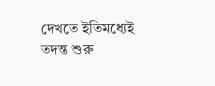দেখতে ইতিমধ্যেই তদন্ত শুরু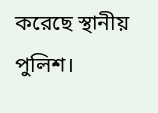করেছে স্থানীয় পুলিশ।